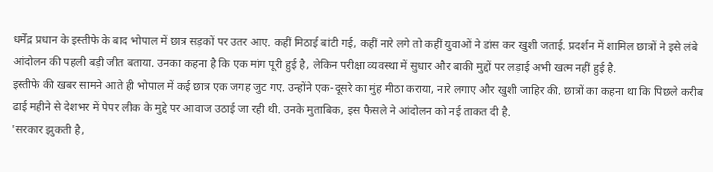धर्मेंद्र प्रधान के इस्तीफे के बाद भोपाल में छात्र सड़कों पर उतर आए. कहीं मिठाई बांटी गई, कहीं नारे लगे तो कहीं युवाओं ने डांस कर खुशी जताई. प्रदर्शन में शामिल छात्रों ने इसे लंबे आंदोलन की पहली बड़ी जीत बताया. उनका कहना है कि एक मांग पूरी हुई है, लेकिन परीक्षा व्यवस्था में सुधार और बाकी मुद्दों पर लड़ाई अभी खत्म नहीं हुई है.
इस्तीफे की खबर सामने आते ही भोपाल में कई छात्र एक जगह जुट गए. उन्होंने एक-दूसरे का मुंह मीठा कराया, नारे लगाए और खुशी जाहिर की. छात्रों का कहना था कि पिछले करीब ढाई महीने से देशभर में पेपर लीक के मुद्दे पर आवाज उठाई जा रही थी. उनके मुताबिक, इस फैसले ने आंदोलन को नई ताकत दी है.
'सरकार झुकती है,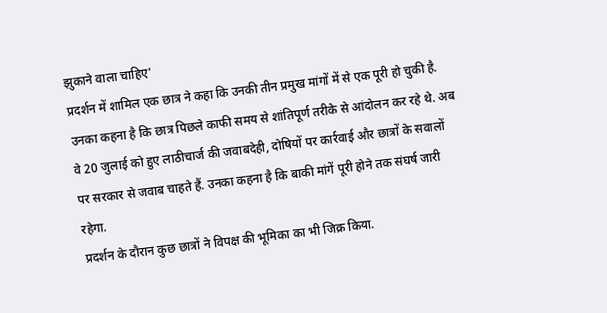झुकाने वाला चाहिए'
प्रदर्शन में शामिल एक छात्र ने कहा कि उनकी तीन प्रमुख मांगों में से एक पूरी हो चुकी है. उनका कहना है कि छात्र पिछले काफी समय से शांतिपूर्ण तरीके से आंदोलन कर रहे थे. अब वे 20 जुलाई को हुए लाठीचार्ज की जवाबदेही, दोषियों पर कार्रवाई और छात्रों के सवालों पर सरकार से जवाब चाहते हैं. उनका कहना है कि बाकी मांगें पूरी होने तक संघर्ष जारी रहेगा.
प्रदर्शन के दौरान कुछ छात्रों ने विपक्ष की भूमिका का भी जिक्र किया.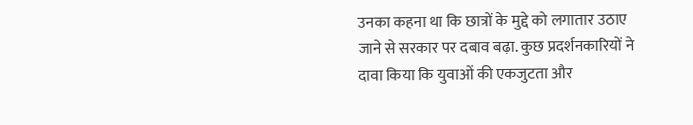उनका कहना था कि छात्रों के मुद्दे को लगातार उठाए जाने से सरकार पर दबाव बढ़ा. कुछ प्रदर्शनकारियों ने दावा किया कि युवाओं की एकजुटता और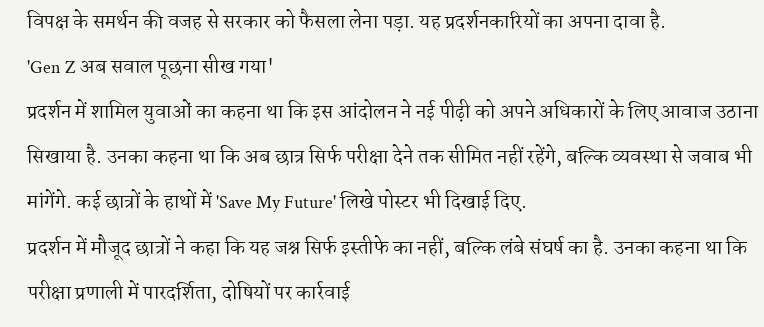विपक्ष के समर्थन की वजह से सरकार को फैसला लेना पड़ा. यह प्रदर्शनकारियों का अपना दावा है.
'Gen Z अब सवाल पूछना सीख गया'
प्रदर्शन में शामिल युवाओं का कहना था कि इस आंदोलन ने नई पीढ़ी को अपने अधिकारों के लिए आवाज उठाना सिखाया है. उनका कहना था कि अब छात्र सिर्फ परीक्षा देने तक सीमित नहीं रहेंगे, बल्कि व्यवस्था से जवाब भी मांगेंगे. कई छात्रों के हाथों में 'Save My Future' लिखे पोस्टर भी दिखाई दिए.
प्रदर्शन में मौजूद छात्रों ने कहा कि यह जश्न सिर्फ इस्तीफे का नहीं, बल्कि लंबे संघर्ष का है. उनका कहना था कि परीक्षा प्रणाली में पारदर्शिता, दोषियों पर कार्रवाई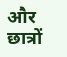और छात्रों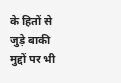के हितों से जुड़े बाकी मुद्दों पर भी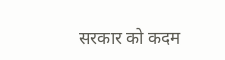सरकार को कदम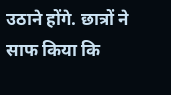उठाने होंगे. छात्रों ने साफ किया कि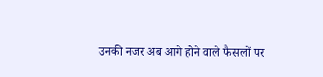उनकी नजर अब आगे होने वाले फैसलों पर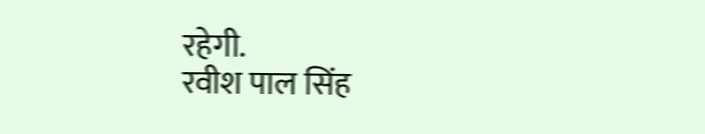रहेगी.
रवीश पाल सिंह